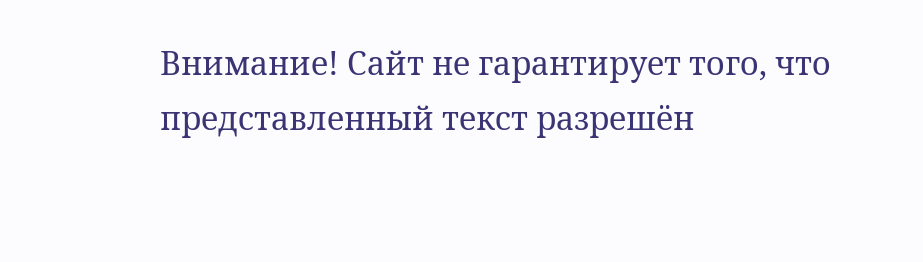Внимание! Сайт не гарантирует того, что представленный текст разрешён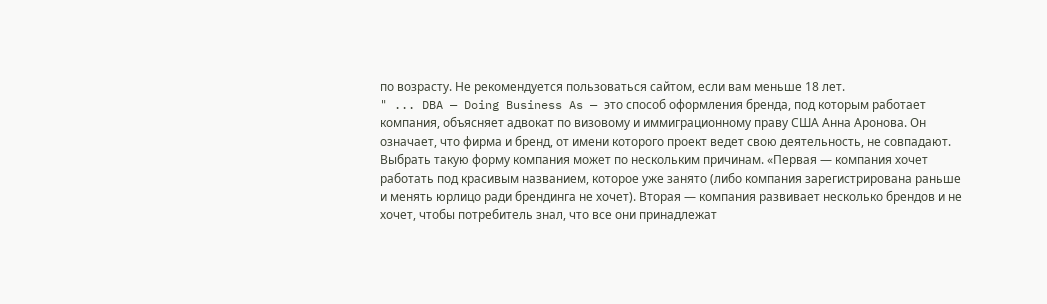по возрасту. Не рекомендуется пользоваться сайтом, если вам меньше 18 лет.
" ... DBA — Doing Business As — это способ оформления бренда, под которым работает компания, объясняет адвокат по визовому и иммиграционному праву США Анна Аронова. Он означает, что фирма и бренд, от имени которого проект ведет свою деятельность, не совпадают. Выбрать такую форму компания может по нескольким причинам. «Первая — компания хочет работать под красивым названием, которое уже занято (либо компания зарегистрирована раньше и менять юрлицо ради брендинга не хочет). Вторая — компания развивает несколько брендов и не хочет, чтобы потребитель знал, что все они принадлежат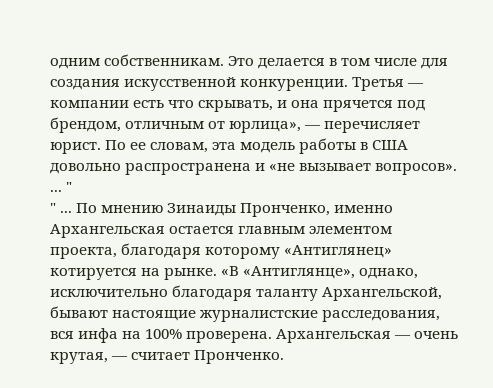одним собственникам. Это делается в том числе для создания искусственной конкуренции. Третья — компании есть что скрывать, и она прячется под брендом, отличным от юрлица», — перечисляет юрист. По ее словам, эта модель работы в США довольно распространена и «не вызывает вопросов». ... "
" ... По мнению Зинаиды Пронченко, именно Архангельская остается главным элементом проекта, благодаря которому «Антиглянец» котируется на рынке. «В «Антиглянце», однако, исключительно благодаря таланту Архангельской, бывают настоящие журналистские расследования, вся инфа на 100% проверена. Архангельская — очень крутая, — считает Пронченко.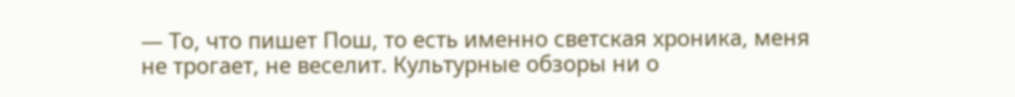— То, что пишет Пош, то есть именно светская хроника, меня не трогает, не веселит. Культурные обзоры ни о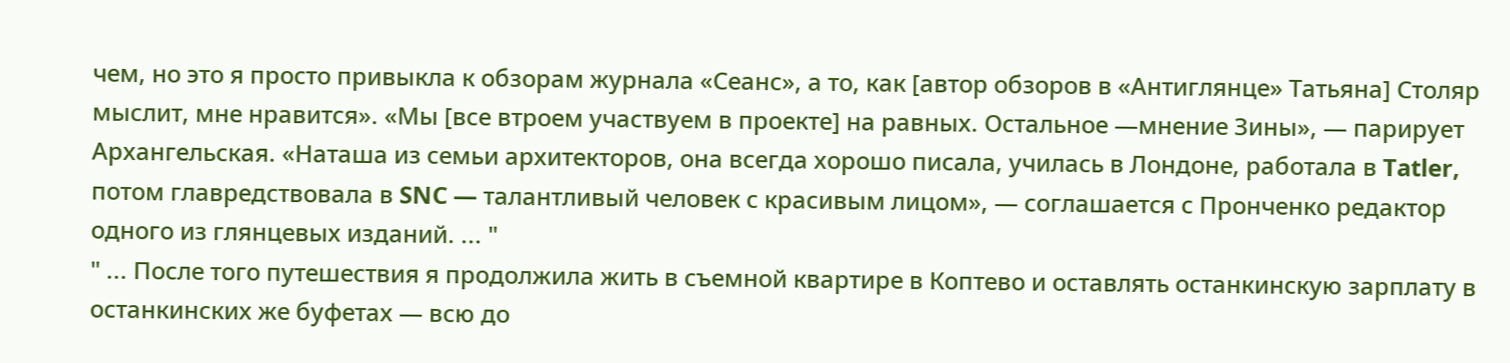чем, но это я просто привыкла к обзорам журнала «Сеанс», а то, как [автор обзоров в «Антиглянце» Татьяна] Столяр мыслит, мне нравится». «Мы [все втроем участвуем в проекте] на равных. Остальное —мнение Зины», — парирует Архангельская. «Наташа из семьи архитекторов, она всегда хорошо писала, училась в Лондоне, работала в Tatler, потом главредствовала в SNC — талантливый человек с красивым лицом», — соглашается с Пронченко редактор одного из глянцевых изданий. ... "
" ... После того путешествия я продолжила жить в съемной квартире в Коптево и оставлять останкинскую зарплату в останкинских же буфетах — всю до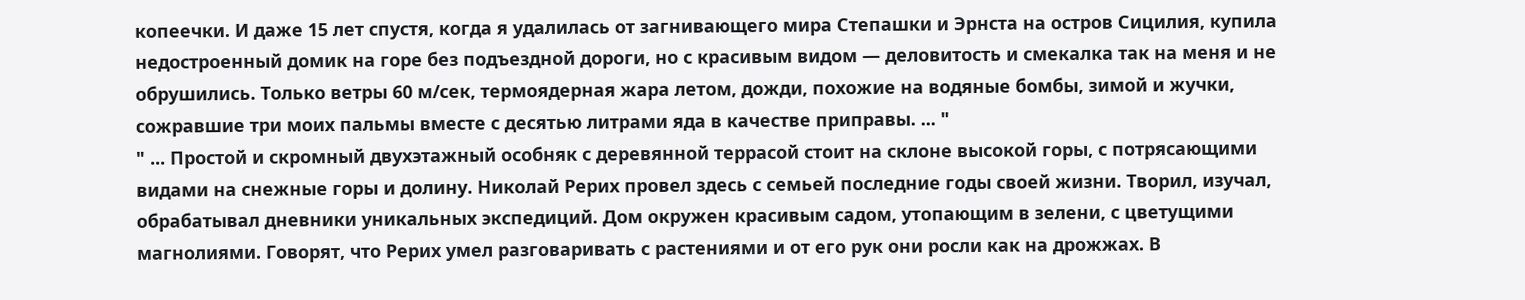копеечки. И даже 15 лет спустя, когда я удалилась от загнивающего мира Степашки и Эрнста на остров Сицилия, купила недостроенный домик на горе без подъездной дороги, но с красивым видом — деловитость и смекалка так на меня и не обрушились. Только ветры 60 м/сек, термоядерная жара летом, дожди, похожие на водяные бомбы, зимой и жучки, cожравшие три моих пальмы вместе с десятью литрами яда в качестве приправы. ... "
" ... Простой и скромный двухэтажный особняк с деревянной террасой стоит на склоне высокой горы, с потрясающими видами на снежные горы и долину. Николай Рерих провел здесь с семьей последние годы своей жизни. Творил, изучал, обрабатывал дневники уникальных экспедиций. Дом окружен красивым садом, утопающим в зелени, с цветущими магнолиями. Говорят, что Рерих умел разговаривать с растениями и от его рук они росли как на дрожжах. В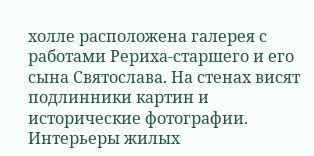холле расположена галерея с работами Рериха-старшего и его сына Святослава. На стенах висят подлинники картин и исторические фотографии. Интерьеры жилых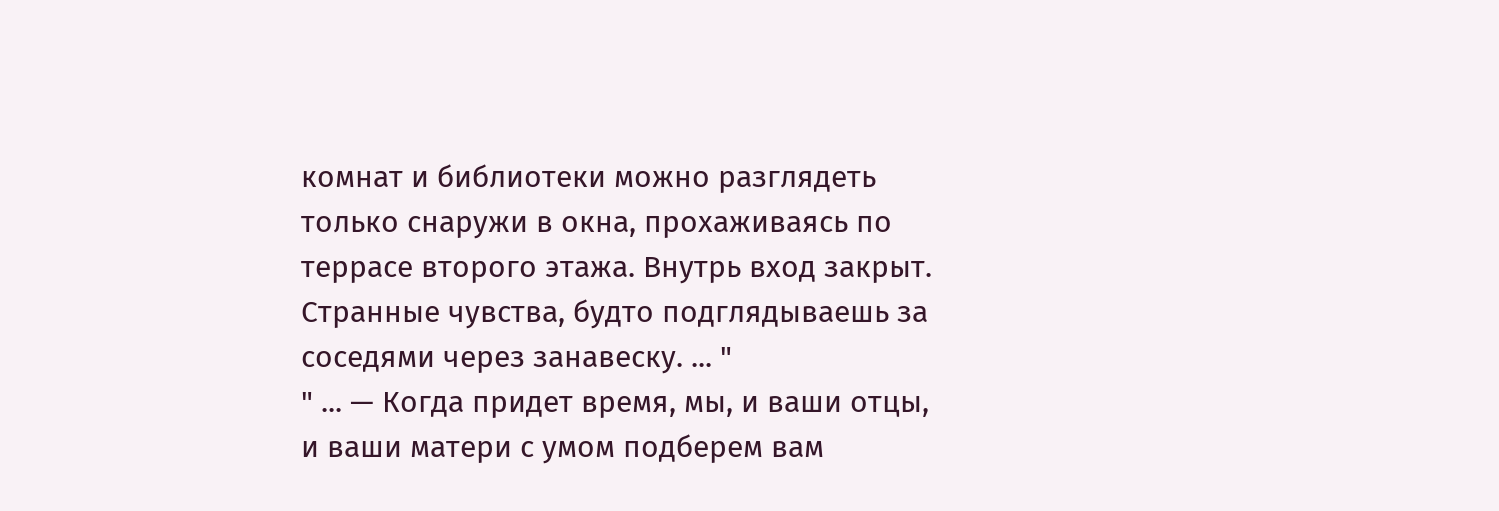комнат и библиотеки можно разглядеть только снаружи в окна, прохаживаясь по террасе второго этажа. Внутрь вход закрыт. Странные чувства, будто подглядываешь за соседями через занавеску. ... "
" ... — Когда придет время, мы, и ваши отцы, и ваши матери с умом подберем вам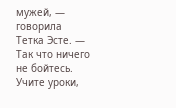мужей, — говорила Тетка Эсте. — Так что ничего не бойтесь. Учите уроки,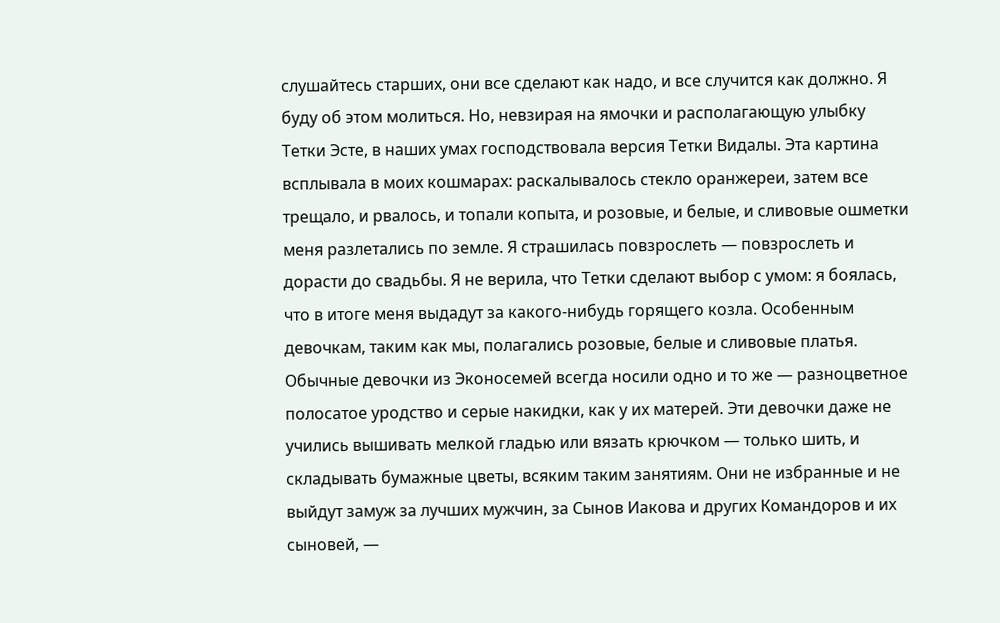слушайтесь старших, они все сделают как надо, и все случится как должно. Я буду об этом молиться. Но, невзирая на ямочки и располагающую улыбку Тетки Эсте, в наших умах господствовала версия Тетки Видалы. Эта картина всплывала в моих кошмарах: раскалывалось стекло оранжереи, затем все трещало, и рвалось, и топали копыта, и розовые, и белые, и сливовые ошметки меня разлетались по земле. Я страшилась повзрослеть — повзрослеть и дорасти до свадьбы. Я не верила, что Тетки сделают выбор с умом: я боялась, что в итоге меня выдадут за какого-нибудь горящего козла. Особенным девочкам, таким как мы, полагались розовые, белые и сливовые платья. Обычные девочки из Эконосемей всегда носили одно и то же — разноцветное полосатое уродство и серые накидки, как у их матерей. Эти девочки даже не учились вышивать мелкой гладью или вязать крючком — только шить, и складывать бумажные цветы, всяким таким занятиям. Они не избранные и не выйдут замуж за лучших мужчин, за Сынов Иакова и других Командоров и их сыновей, —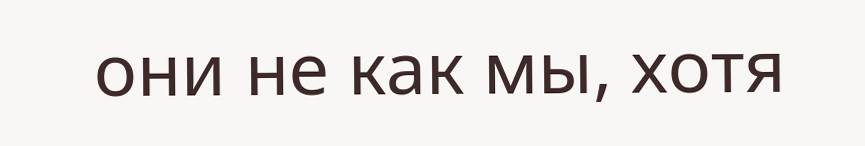они не как мы, хотя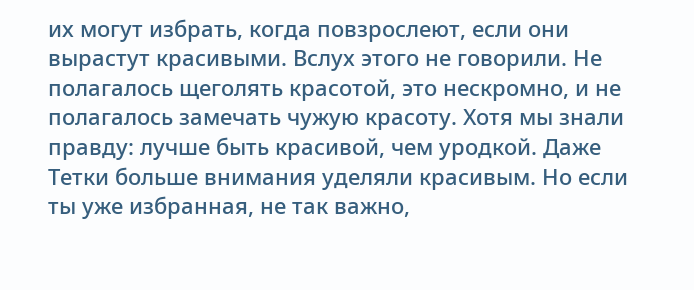их могут избрать, когда повзрослеют, если они вырастут красивыми. Вслух этого не говорили. Не полагалось щеголять красотой, это нескромно, и не полагалось замечать чужую красоту. Хотя мы знали правду: лучше быть красивой, чем уродкой. Даже Тетки больше внимания уделяли красивым. Но если ты уже избранная, не так важно,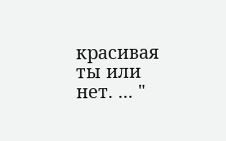красивая ты или нет. ... "